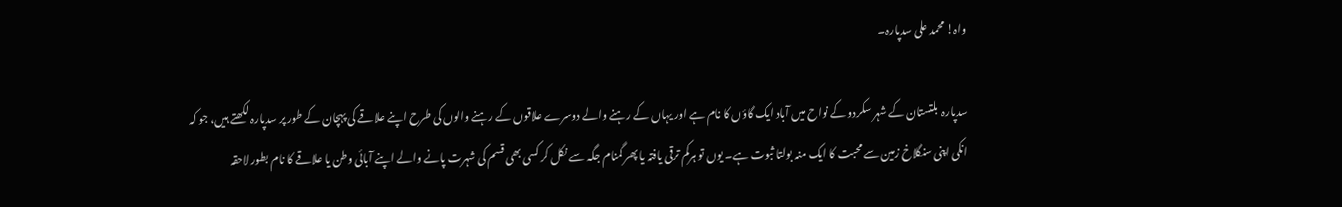واہ! محمد علی سدپارہ۔

سدپارہ  بلتستان کے شہر سکردو کے نواح میں آباد ایک گاؤں کا نام ہے اور یہاں کے رہنے والے دوسرے علاقوں کے رہنے والوں کی طرح اپنے علاقے کی پہچان کے طور پر سدپارہ لکھتے ہیں، جو کہ انکی اپنی سنگلاخ زمین سے محبت کا ایک منہ بولتا ثبوت ہے۔ یوں تو ہرکم ترقی یافتہ یا پھر گمنام جگہ سے نکل کر کسی بھی قسم کی شہرت پانے والے اپنے آبائی وطن یا علاقے کا نام بطور لاحقہ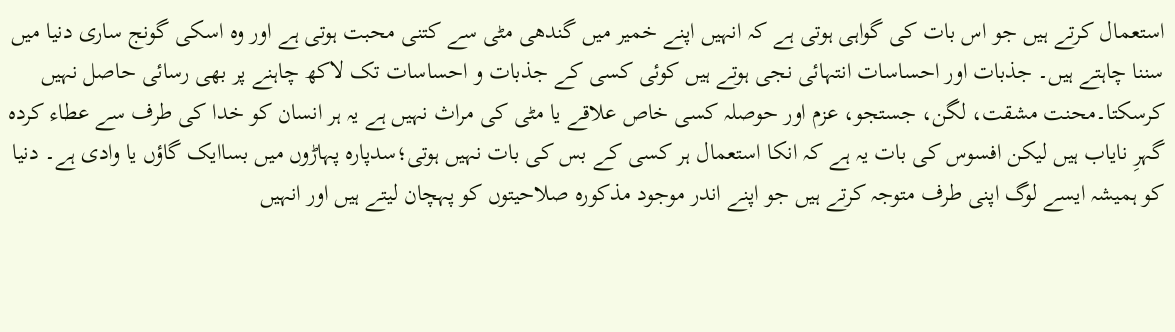استعمال کرتے ہیں جو اس بات کی گواہی ہوتی ہے کہ انہیں اپنے خمیر میں گندھی مٹی سے کتنی محبت ہوتی ہے اور وہ اسکی گونج ساری دنیا میں سننا چاہتے ہیں۔ جذبات اور احساسات انتہائی نجی ہوتے ہیں کوئی کسی کے جذبات و احساسات تک لاکھ چاہنے پر بھی رسائی حاصل نہیں کرسکتا۔محنت مشقت، لگن، جستجو، عزم اور حوصلہ کسی خاص علاقے یا مٹی کی مراث نہیں ہے یہ ہر انسان کو خدا کی طرف سے عطاء کردہ گہرِ نایاب ہیں لیکن افسوس کی بات یہ ہے کہ انکا استعمال ہر کسی کے بس کی بات نہیں ہوتی؛سدپارہ پہاڑوں میں بساایک گاؤں یا وادی ہے۔ دنیا کو ہمیشہ ایسے لوگ اپنی طرف متوجہ کرتے ہیں جو اپنے اندر موجود مذکورہ صلاحیتوں کو پہچان لیتے ہیں اور انہیں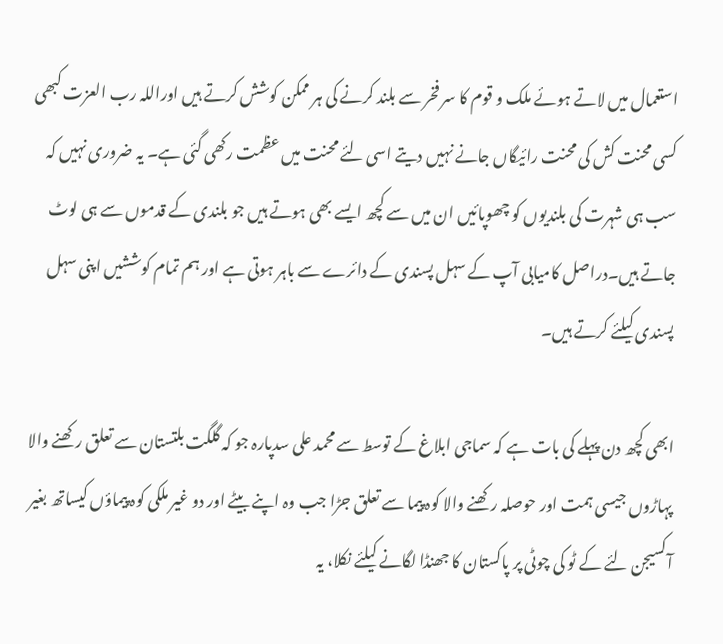استعمال میں لاتے ہوئے ملک و قوم کا سر فخر سے بلند کرنے کی ہر ممکن کوشش کرتے ہیں اوراللہ رب العزت کبھی کسی محنت کش کی محنت رائیگاں جانے نہیں دیتے اسی لئے محنت میں عظمت رکھی گئی ہے۔ یہ ضروری نہیں کہ سب ہی شہرت کی بلندیوں کو چھوپائیں ان میں سے کچھ ایسے بھی ہوتے ہیں جو بلندی کے قدموں سے ہی لوٹ جاتے ہیں۔دراصل کامیابی آپ کے سہل پسندی کے دائرے سے باہر ہوتی ہے اور ہم تمام کوششیں اپنی سہل پسندی کیلئے کرتے ہیں۔

ابھی کچھ دن پہلے کی بات ہے کہ سماجی ابلاغ کے توسط سے محمد علی سدپارہ جو کہ گلگت بلتستان سے تعلق رکھنے والا پہاڑوں جیسی ہمت اور حوصلہ رکھنے والا کوہ پیما سے تعلق جڑا جب وہ اپنے بیٹے اور دو غیر ملکی کوہ پیماؤں کیساتھ بغیر آکسیجن لئے کے ٹو کی چوٹی پر پاکستان کا جھنڈا لگانے کیلئے نکلا، یہ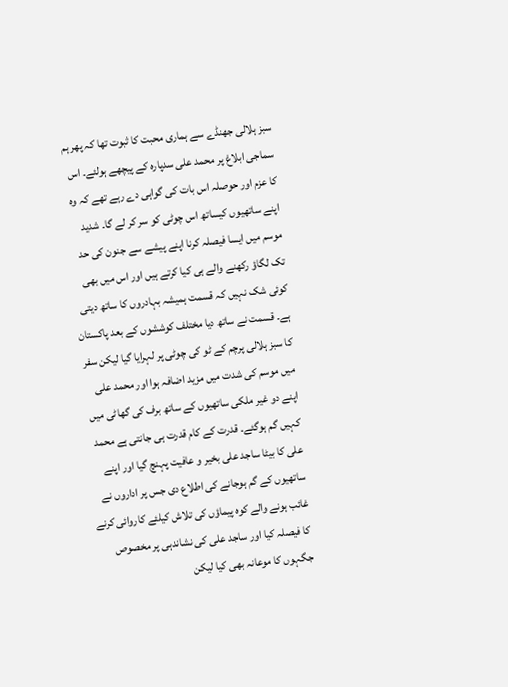سبز ہلالی جھنڈے سے ہماری محبت کا ثبوت تھا کہ پھر ہم سماجی ابلاغ پر محمد علی سدپارہ کے پیچھے ہولئے۔ اس کا عزم اور حوصلہ اس بات کی گواہی دے رہے تھے کہ وہ اپنے ساتھیوں کیساتھ اس چوٹی کو سر کر لے گا۔ شدید موسم میں ایسا فیصلہ کرنا اپنے پیشے سے جنون کی حد تک لگاؤ رکھنے والے ہی کیا کرتے ہیں اور اس میں بھی کوئی شک نہیں کہ قسمت ہمیشہ بہادروں کا ساتھ دیتی ہے۔ قسمت نے ساتھ دیا مختلف کوششوں کے بعد پاکستان کا سبز ہلالی پرچم کے ٹو کی چوٹی پر لہرایا گیا لیکن سفر میں موسم کی شدت میں مزید اضافہ ہوا اور محمد علی اپنے دو غیر ملکی ساتھیوں کے ساتھ برف کی گھاٹی میں کہیں گم ہوگئے۔ قدرت کے کام قدرت ہی جانتی ہے محمد علی کا بیٹا ساجد علی بخیر و عافیت پہنچ گیا اور اپنے ساتھیوں کے گم ہوجانے کی اطلاع دی جس پر اداروں نے غائب ہونے والے کوہ پیماؤں کی تلاش کیلئے کاروائی کرنے کا فیصلہ کیا اور ساجد علی کی نشاندہی پر مخصوص جگہوں کا موعانہ بھی کیا لیکن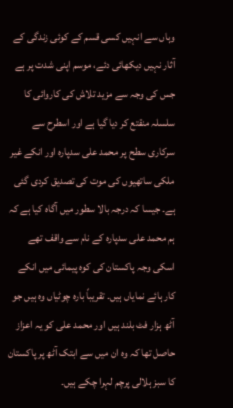وہاں سے انہیں کسی قسم کے کوئی زندگی کے آثار نہیں دیکھائی دئے، موسم اپنی شدت پر ہے جس کی وجہ سے مزید تلاش کی کاروائی کا سلسلہ منقتع کر دیا گیا ہے اور اسطرح سے سرکاری سطح پر محمد علی سدپارہ اور انکے غیر ملکی ساتھیوں کی موت کی تصدیق کردی گئی ہے۔ جیسا کہ درجہ بالا سطور میں آگاہ کیا ہے کہ ہم محمد علی سدپارہ کے نام سے واقف تھے اسکی وجہ پاکستان کی کوہ پیمائی میں انکے کار ہائے نمایاں ہیں۔ تقریباً بارہ چوٹیاں وہ ہیں جو آٹھ ہزار فٹ بلند ہیں اور محمد علی کو یہ اعزاز حاصل تھا کہ وہ ان میں سے ابتک آٹھ پر پاکستان کا سبز ہلالی پرچم لہرا چکے ہیں۔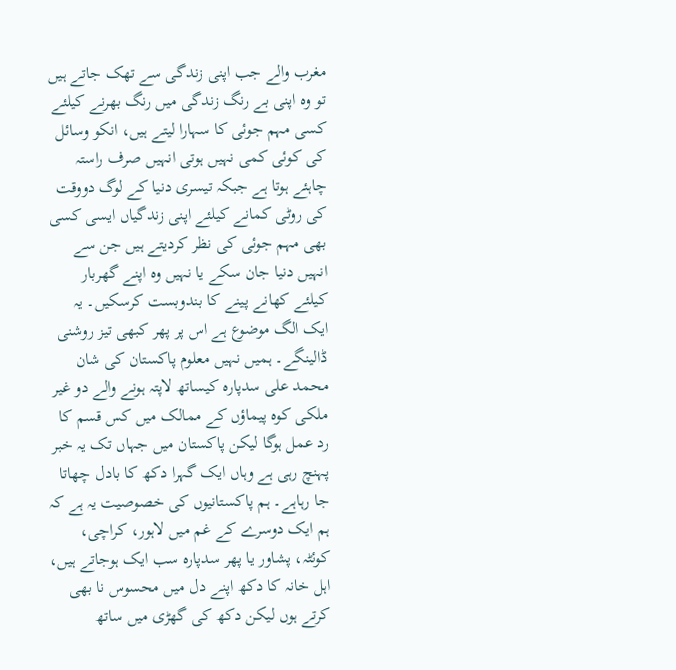مغرب والے جب اپنی زندگی سے تھک جاتے ہیں تو وہ اپنی بے رنگ زندگی میں رنگ بھرنے کیلئے کسی مہم جوئی کا سہارا لیتے ہیں، انکو وسائل کی کوئی کمی نہیں ہوتی انہیں صرف راستہ چاہئے ہوتا ہے جبکہ تیسری دنیا کے لوگ دووقت کی روٹی کمانے کیلئے اپنی زندگیاں ایسی کسی بھی مہم جوئی کی نظر کردیتے ہیں جن سے انہیں دنیا جان سکے یا نہیں وہ اپنے گھربار کیلئے کھانے پینے کا بندوبست کرسکیں۔ یہ ایک الگ موضوع ہے اس پر پھر کبھی تیز روشنی ڈالینگے۔ ہمیں نہیں معلوم پاکستان کی شان محمد علی سدپارہ کیساتھ لاپتہ ہونے والے دو غیر ملکی کوہ پیماؤں کے ممالک میں کس قسم کا رد عمل ہوگا لیکن پاکستان میں جہاں تک یہ خبر پہنچ رہی ہے وہاں ایک گہرا دکھ کا بادل چھاتا جا رہاہے۔ ہم پاکستانیوں کی خصوصیت یہ ہے کہ ہم ایک دوسرے کے غم میں لاہور، کراچی، کوئٹہ، پشاور یا پھر سدپارہ سب ایک ہوجاتے ہیں، اہل خانہ کا دکھ اپنے دل میں محسوس نا بھی کرتے ہوں لیکن دکھ کی گھڑی میں ساتھ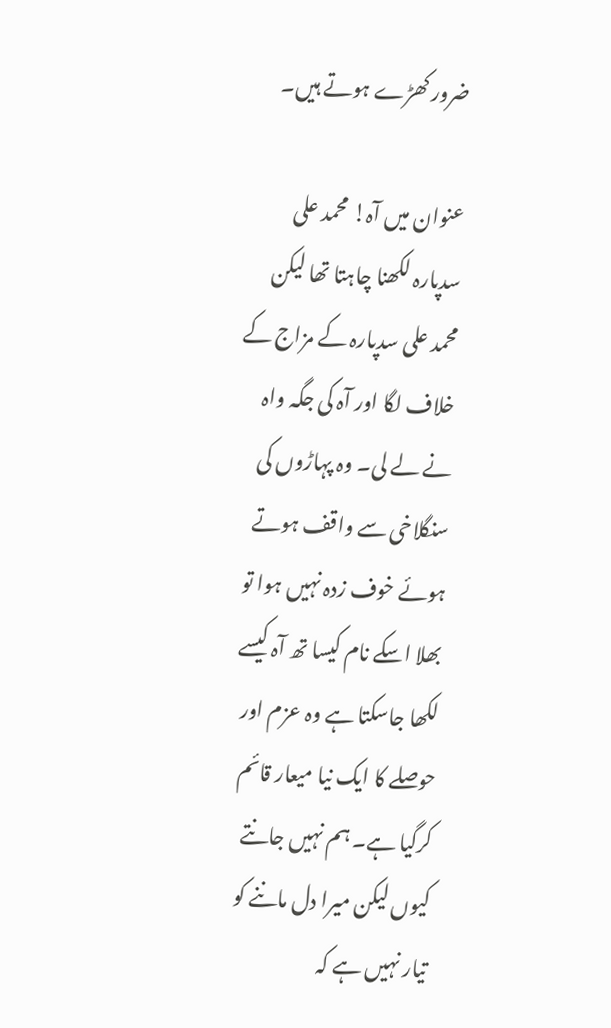ضرور کھڑے ہوتے ہیں۔

عنوان میں آہ! محمد علی سدپارہ لکھنا چاہتا تھا لیکن محمد علی سدپارہ کے مزاج کے خلاف لگا اور آہ کی جگہ واہ نے لے لی۔ وہ پہاڑوں کی سنگلاخی سے واقف ہوتے ہوئے خوف زدہ نہیں ہوا تو بھلا اسکے نام کیسا تھ آہ کیسے لکھا جاسکتا ہے وہ عزم اور حوصلے کا ایک نیا میعار قائم کرگیا ہے۔ ہم نہیں جانتے کیوں لیکن میرا دل ماننے کو تیار نہیں ہے کہ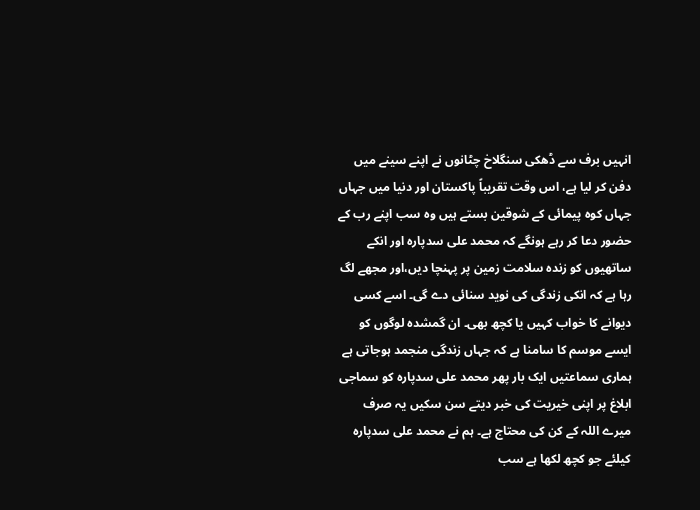انہیں برف سے ڈھکی سنگلاخ چٹانوں نے اپنے سینے میں دفن کر لیا ہے، اس وقت تقریباً پاکستان اور دنیا میں جہاں جہاں کوہ پیمائی کے شوقین بستے ہیں وہ سب اپنے رب کے حضور دعا کر رہے ہونگے کہ محمد علی سدپارہ اور انکے ساتھیوں کو زندہ سلامت زمین پر پہنچا دیں،اور مجھے لگ رہا ہے کہ انکی زندگی کی نوید سنائی دے گی۔ اسے کسی دیوانے کا خواب کہیں یا کچھ بھی۔ ان گمشدہ لوگوں کو ایسے موسم کا سامنا ہے کہ جہاں زندگی منجمد ہوجاتی ہے ہماری سماعتیں ایک بار پھر محمد علی سدپارہ کو سماجی ابلاغ پر اپنی خیریت کی خبر دیتے سن سکیں یہ صرف میرے اللہ کے کن کی محتاج ہے۔ ہم نے محمد علی سدپارہ کیلئے جو کچھ لکھا ہے سب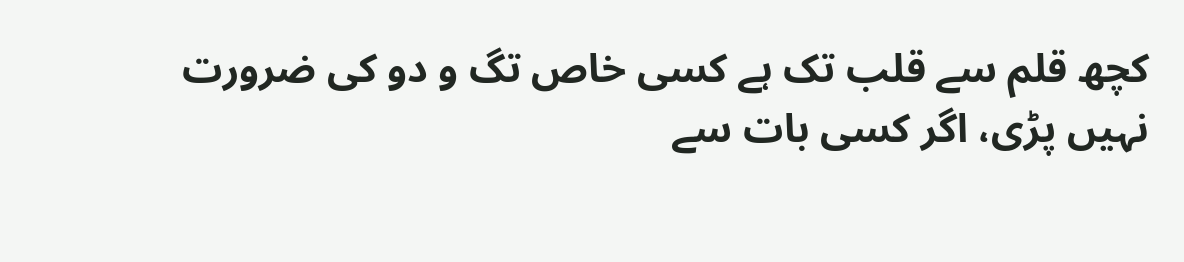کچھ قلم سے قلب تک ہے کسی خاص تگ و دو کی ضرورت نہیں پڑی، اگر کسی بات سے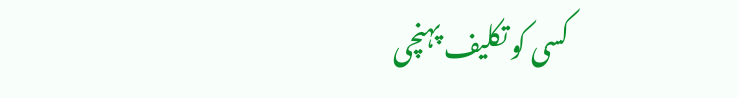کسی کو تکلیف پہنچی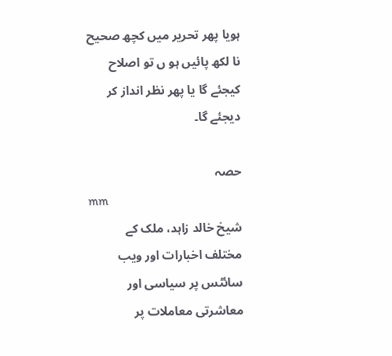ہویا پھر تحریر میں کچھ صحیح نا لکھ پائیں ہو ں تو اصلاح کیجئے گا یا پھر نظر انداز کر دیجئے گا۔

حصہ
mm
شیخ خالد زاہد، ملک کے مختلف اخبارات اور ویب سائٹس پر سیاسی اور معاشرتی معاملات پر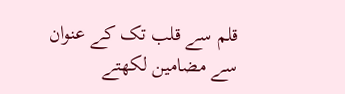قلم سے قلب تک کے عنوان سے مضامین لکھتے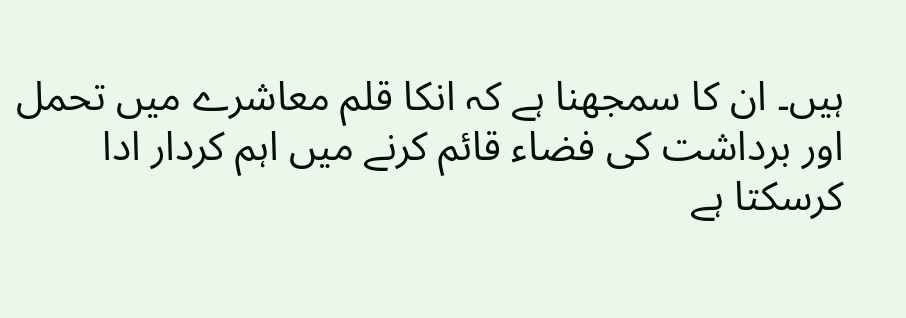ہیں۔ ان کا سمجھنا ہے کہ انکا قلم معاشرے میں تحمل اور برداشت کی فضاء قائم کرنے میں اہم کردار ادا کرسکتا ہے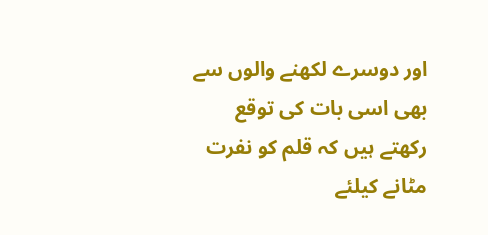اور دوسرے لکھنے والوں سے بھی اسی بات کی توقع رکھتے ہیں کہ قلم کو نفرت مٹانے کیلئے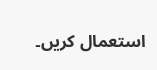استعمال کریں۔